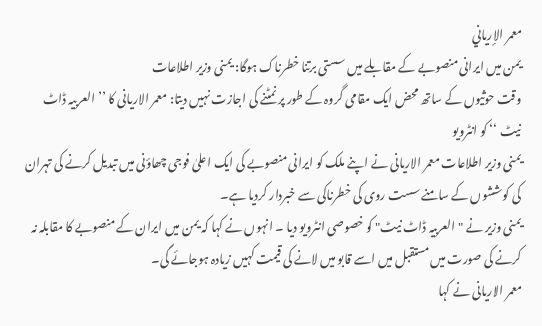معمر الإرياني
یمن میں ایرانی منصوبے کے مقابلے میں سستی برتنا خطرناک ہوگا: یمنی وزیر اطلاعات
وقت حوثیوں کے ساتھ محض ایک مقامی گروہ کے طور پر نمٹنے کی اجازت نہیں دیتا: معمر الاریانی کا ’’ العربیہ ڈاٹ نیٹ ‘‘ کو انٹرویو
یمنی وزیر اطلاعات معمر الاریانی نے اپنے ملک کو ایرانی منصوبے کی ایک اعلیٰ فوجی چھاؤنی میں تبدیل کرنے کی تہران کی کوششوں کے سامنے سست روی کی خطرناکی سے خبردار کردیا ہے۔
یمنی وزیر نے "العربیہ ڈاٹ نیٹ" کو خصوصی انٹرویو دیا ۔ انہوں نے کہا کہ یمن میں ایران کے منصوبے کا مقابلہ نہ کرنے کی صورت میں مستقبل میں اسے قابو میں لانے کی قیمت کہیں زیادہ ہوجائے گی۔
معمر الاریانی نے کہا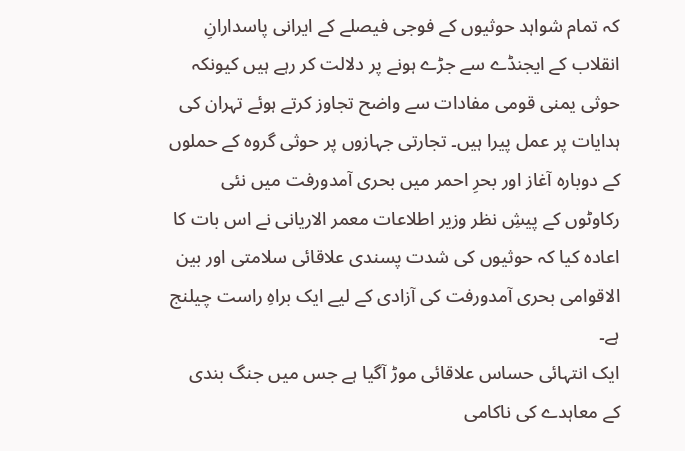کہ تمام شواہد حوثیوں کے فوجی فیصلے کے ایرانی پاسدارانِ انقلاب کے ایجنڈے سے جڑے ہونے پر دلالت کر رہے ہیں کیونکہ حوثی یمنی قومی مفادات سے واضح تجاوز کرتے ہوئے تہران کی ہدایات پر عمل پیرا ہیں۔ تجارتی جہازوں پر حوثی گروہ کے حملوں کے دوبارہ آغاز اور بحرِ احمر میں بحری آمدورفت میں نئی رکاوٹوں کے پیشِ نظر وزیر اطلاعات معمر الاریانی نے اس بات کا اعادہ کیا کہ حوثیوں کی شدت پسندی علاقائی سلامتی اور بین الاقوامی بحری آمدورفت کی آزادی کے لیے ایک براہِ راست چیلنج ہے۔
ایک انتہائی حساس علاقائی موڑ آگیا ہے جس میں جنگ بندی کے معاہدے کی ناکامی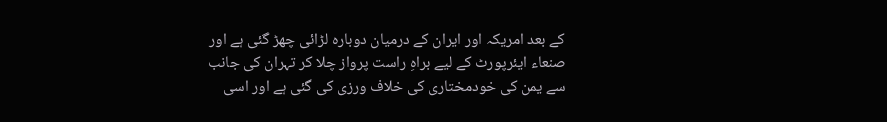کے بعد امریکہ اور ایران کے درمیان دوبارہ لڑائی چھڑ گئی ہے اور صنعاء ایئرپورٹ کے لیے براہِ راست پرواز چلا کر تہران کی جانب سے یمن کی خودمختاری کی خلاف ورزی کی گئی ہے اور اسی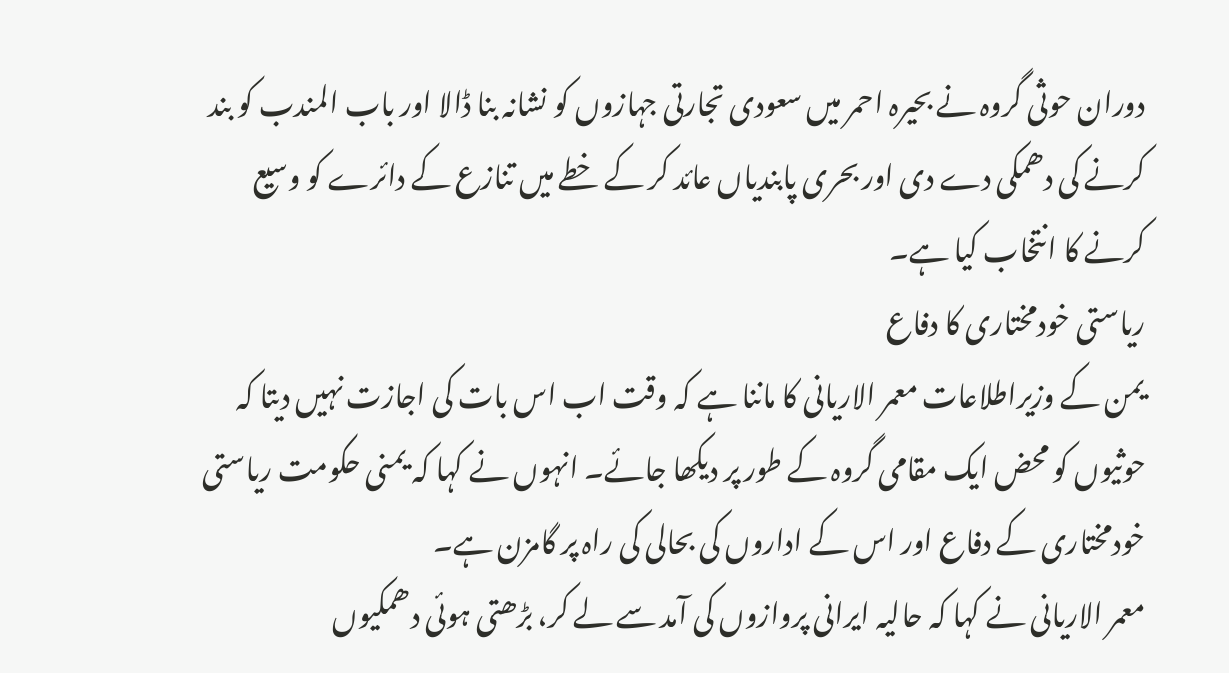دوران حوثی گروہ نے بحیرہ احمر میں سعودی تجارتی جہازوں کو نشانہ بنا ڈالا اور باب المندب کو بند کرنے کی دھمکی دے دی اور بحری پابندیاں عائد کر کے خطے میں تنازع کے دائرے کو وسیع کرنے کا انتخاب کیا ہے۔
ریاستی خودمختاری کا دفاع
یمن کے وزیراطلاعات معمر الاریانی کا ماننا ہے کہ وقت اب اس بات کی اجازت نہیں دیتا کہ حوثیوں کو محض ایک مقامی گروہ کے طور پر دیکھا جائے۔ انہوں نے کہا کہ یمنی حکومت ریاستی خودمختاری کے دفاع اور اس کے اداروں کی بحالی کی راہ پر گامزن ہے۔
معمر الاریانی نے کہا کہ حالیہ ایرانی پروازوں کی آمد سے لے کر، بڑھتی ہوئی دھمکیوں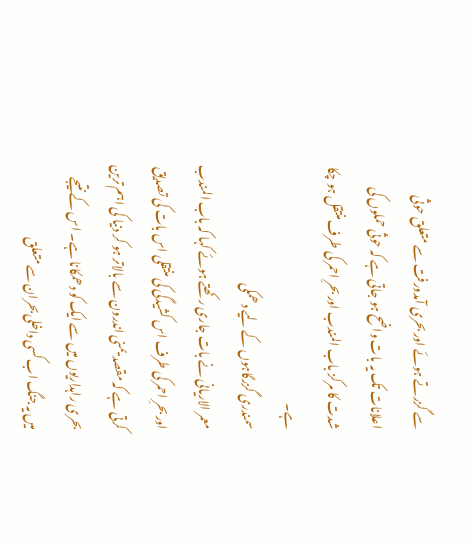سے گزرتے ہوئے اور بحری آمدورفت سے متعلق حوثی اعلانات تک یہ بات واضح ہو جاتی ہے کہ حوثی حملوں کی شدت کا مرکز باب المندب اور بحرِ احمر کی طرف منتقل ہو چکا ہے۔
سمندری گزرگاہوں کے لیے دھمکی
معمر الاریانی نے بات جاری رکھتے ہوئے کہا کہ باب المندب اور بحرِ احمر کی طرف اس کشیدگی کی منتقلی اس بات کی تصدیق کرتی ہے کہ مقصد یمنی اندرون سے بالاتر ہو کر دنیا کی اہم ترین بحری راہداریوں میں سے ایک کو دھمکانا ہے۔ اس کے نتیجے میں یہ جنگ اب کسی داخلی بحران سے متعلق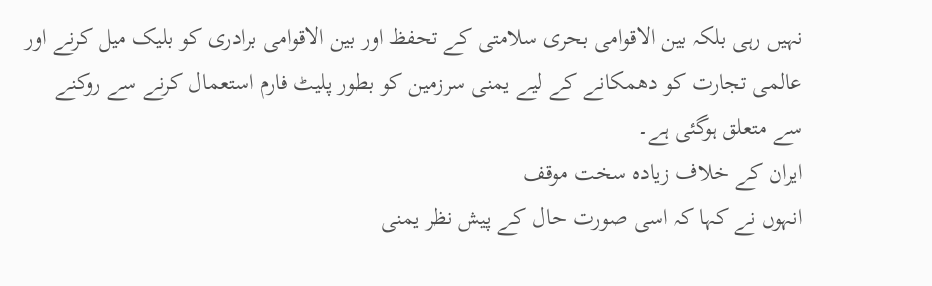نہیں رہی بلکہ بین الاقوامی بحری سلامتی کے تحفظ اور بین الاقوامی برادری کو بلیک میل کرنے اور عالمی تجارت کو دھمکانے کے لیے یمنی سرزمین کو بطور پلیٹ فارم استعمال کرنے سے روکنے سے متعلق ہوگئی ہے۔
ایران کے خلاف زیادہ سخت موقف
انہوں نے کہا کہ اسی صورت حال کے پیش نظر یمنی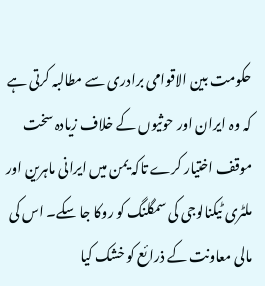حکومت بین الاقوامی برادری سے مطالبہ کرتی ہے کہ وہ ایران اور حوثیوں کے خلاف زیادہ سخت موقف اختیار کرے تاکہ یمن میں ایرانی ماہرین اور ملٹری ٹیکنالوجی کی سمگلنگ کو روکا جا سکے۔ اس کی مالی معاونت کے ذرائع کو خشک کیا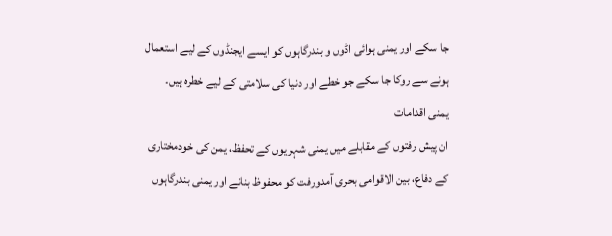جا سکے اور یمنی ہوائی اڈوں و بندرگاہوں کو ایسے ایجنڈوں کے لیے استعمال ہونے سے روکا جا سکے جو خطے اور دنیا کی سلامتی کے لیے خطرہ ہیں۔
یمنی اقدامات
ان پیش رفتوں کے مقابلے میں یمنی شہریوں کے تحفظ، یمن کی خودمختاری کے دفاع، بین الاقوامی بحری آمدورفت کو محفوظ بنانے اور یمنی بندرگاہوں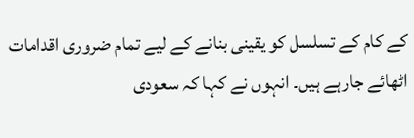کے کام کے تسلسل کو یقینی بنانے کے لیے تمام ضروری اقدامات اٹھائے جارہے ہیں۔ انہوں نے کہا کہ سعودی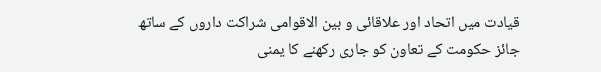قیادت میں اتحاد اور علاقائی و بین الاقوامی شراکت داروں کے ساتھ جائز حکومت کے تعاون کو جاری رکھنے کا یمنی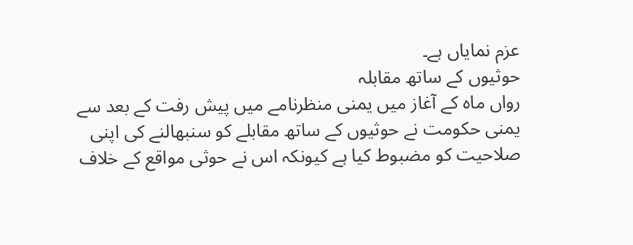عزم نمایاں ہے۔
حوثیوں کے ساتھ مقابلہ
رواں ماہ کے آغاز میں یمنی منظرنامے میں پیش رفت کے بعد سے یمنی حکومت نے حوثیوں کے ساتھ مقابلے کو سنبھالنے کی اپنی صلاحیت کو مضبوط کیا ہے کیونکہ اس نے حوثی مواقع کے خلاف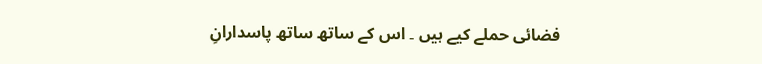فضائی حملے کیے ہیں ۔ اس کے ساتھ ساتھ پاسدارانِ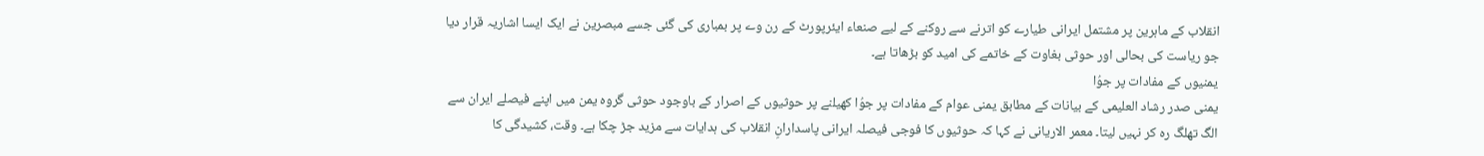انقلاب کے ماہرین پر مشتمل ایرانی طیارے کو اترنے سے روکنے کے لیے صنعاء ایئرپورٹ کے رن وے پر بمباری کی گئی جسے مبصرین نے ایک ایسا اشاریہ قرار دیا جو ریاست کی بحالی اور حوثی بغاوت کے خاتمے کی امید کو بڑھاتا ہے۔
یمنیوں کے مفادات پر جوُا
یمنی صدر رشاد العلیمی کے بیانات کے مطابق یمنی عوام کے مفادات پر جوُا کھیلنے پر حوثیوں کے اصرار کے باوجود حوثی گروہ یمن میں اپنے فیصلے ایران سے الگ تھلگ رہ کر نہیں لیتا۔ معمر الاریانی نے کہا کہ حوثیوں کا فوجی فیصلہ ایرانی پاسدارانِ انقلاب کی ہدایات سے مزید جڑ چکا ہے۔ وقت، کشیدگی کا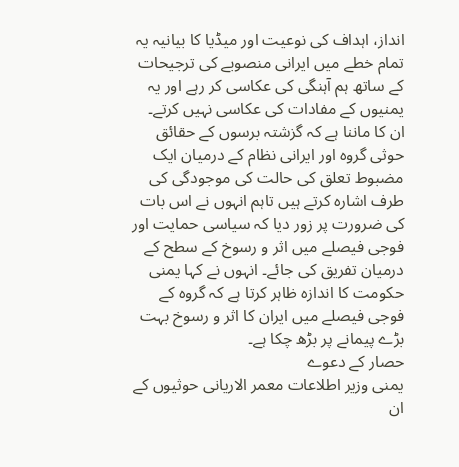انداز، اہداف کی نوعیت اور میڈیا کا بیانیہ یہ تمام خطے میں ایرانی منصوبے کی ترجیحات کے ساتھ ہم آہنگی کی عکاسی کر رہے اور یہ یمنیوں کے مفادات کی عکاسی نہیں کرتے۔
ان کا ماننا ہے کہ گزشتہ برسوں کے حقائق حوثی گروہ اور ایرانی نظام کے درمیان ایک مضبوط تعلق کی حالت کی موجودگی کی طرف اشارہ کرتے ہیں تاہم انہوں نے اس بات کی ضرورت پر زور دیا کہ سیاسی حمایت اور فوجی فیصلے میں اثر و رسوخ کے سطح کے درمیان تفریق کی جائے۔ انہوں نے کہا یمنی حکومت کا اندازہ ظاہر کرتا ہے کہ گروہ کے فوجی فیصلے میں ایران کا اثر و رسوخ بہت بڑے پیمانے پر بڑھ چکا ہے۔
حصار کے دعوے
یمنی وزیر اطلاعات معمر الاریانی حوثیوں کے ان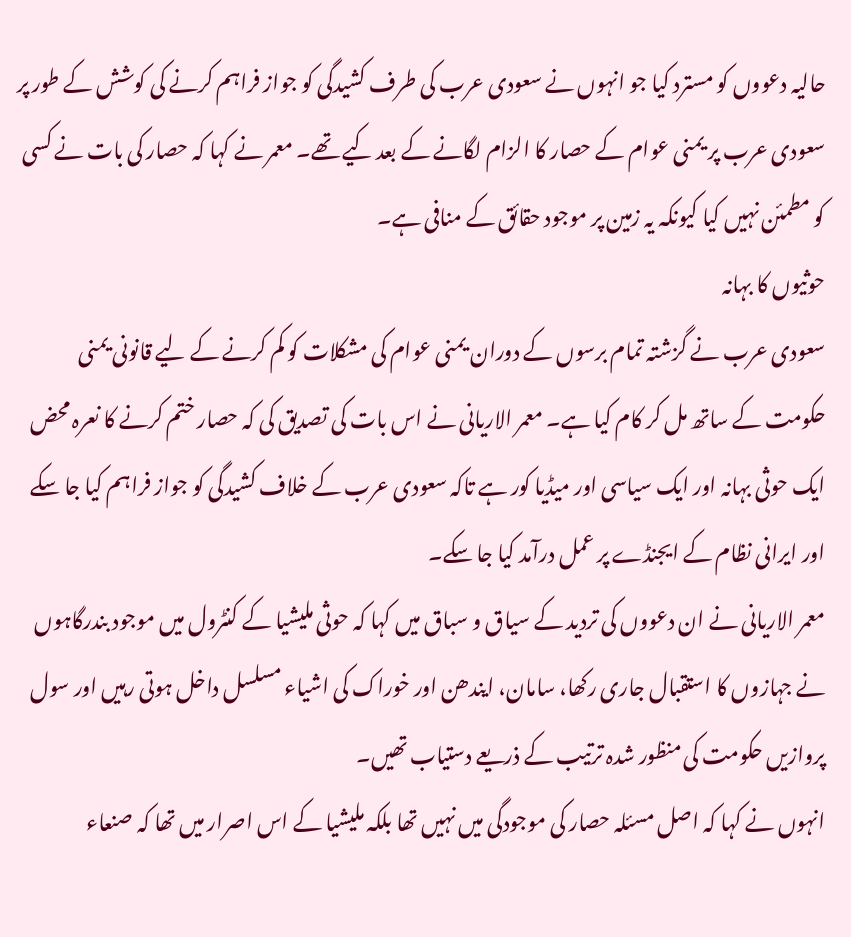حالیہ دعووں کو مسترد کیا جو انہوں نے سعودی عرب کی طرف کشیدگی کو جواز فراہم کرنے کی کوشش کے طور پر سعودی عرب پر یمنی عوام کے حصار کا الزام لگانے کے بعد کیے تھے۔ معمر نے کہا کہ حصار کی بات نے کسی کو مطمئن نہیں کیا کیونکہ یہ زمین پر موجود حقائق کے منافی ہے۔
حوثیوں کا بہانہ
سعودی عرب نے گزشتہ تمام برسوں کے دوران یمنی عوام کی مشکلات کو کم کرنے کے لیے قانونی یمنی حکومت کے ساتھ مل کر کام کیا ہے۔ معمر الاریانی نے اس بات کی تصدیق کی کہ حصار ختم کرنے کا نعرہ محض ایک حوثی بہانہ اور ایک سیاسی اور میڈیا کور ہے تاکہ سعودی عرب کے خلاف کشیدگی کو جواز فراہم کیا جا سکے اور ایرانی نظام کے ایجنڈے پر عمل درآمد کیا جا سکے۔
معمر الاریانی نے ان دعووں کی تردید کے سیاق و سباق میں کہا کہ حوثی ملیشیا کے کنٹرول میں موجود بندرگاہوں نے جہازوں کا استقبال جاری رکھا، سامان، ایندھن اور خوراک کی اشیاء مسلسل داخل ہوتی رہیں اور سول پروازیں حکومت کی منظور شدہ ترتیب کے ذریعے دستیاب تھیں۔
انہوں نے کہا کہ اصل مسئلہ حصار کی موجودگی میں نہیں تھا بلکہ ملیشیا کے اس اصرار میں تھا کہ صنعاء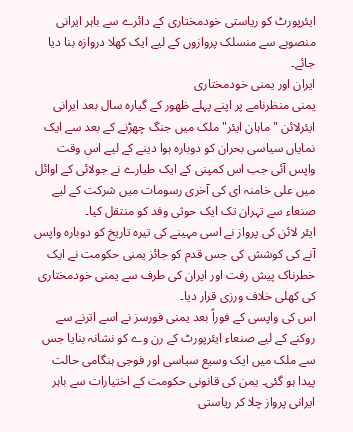ایئرپورٹ کو ریاستی خودمختاری کے دائرے سے باہر ایرانی منصوبے سے منسلک پروازوں کے لیے ایک کھلا دروازہ بنا دیا جائے۔
ایران اور یمنی خودمختاری
یمنی منظرنامے پر اپنے پہلے ظهور کے گیارہ سال بعد ایرانی ایئرلائن "ماہان ایئر" ملک میں جنگ چھڑنے کے بعد سے ایک نمایاں سیاسی بحران کو دوبارہ ہوا دینے کے لیے اس وقت واپس آئی جب اس کمپنی کے ایک طیارے نے جولائی کے اوائل میں علی خامنہ ای کی آخری رسومات میں شرکت کے لیے صنعاء سے تہران تک ایک حوثی وفد کو منتقل کیا۔
ایئر لائن کی پرواز نے اسی مہینے کی تیرہ تاریخ کو دوبارہ واپس آنے کی کوشش کی جس قدم کو جائز یمنی حکومت نے ایک خطرناک پیش رفت اور ایران کی طرف سے یمنی خودمختاری کی کھلی خلاف ورزی قرار دیا۔
اس کی واپسی کے فوراً بعد یمنی فورسز نے اسے اترنے سے روکنے کے لیے صنعاء ایئرپورٹ کے رن وے کو نشانہ بنایا جس سے ملک میں ایک وسیع سیاسی اور فوجی ہنگامی حالت پیدا ہو گئی۔ یمن کی قانونی حکومت کے اختیارات سے باہر ایرانی پرواز چلا کر ریاستی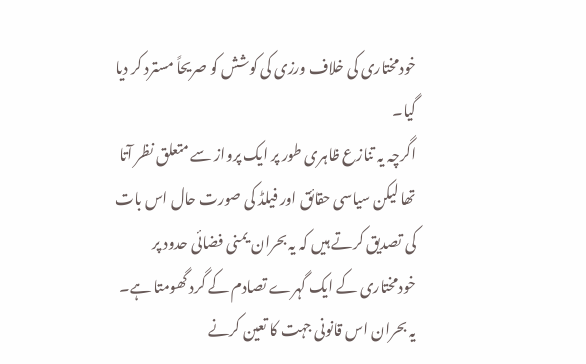خودمختاری کی خلاف ورزی کی کوشش کو صریحاً مسترد کر دیا گیا۔
اگرچہ یہ تنازع ظاہری طور پر ایک پرواز سے متعلق نظر آتا تھا لیکن سیاسی حقائق اور فیلڈ کی صورت حال اس بات کی تصدیق کرتے ہیں کہ یہ بحران یمنی فضائی حدود پر خودمختاری کے ایک گہرے تصادم کے گرد گھومتا ہے۔ یہ بحران اس قانونی جہت کا تعین کرنے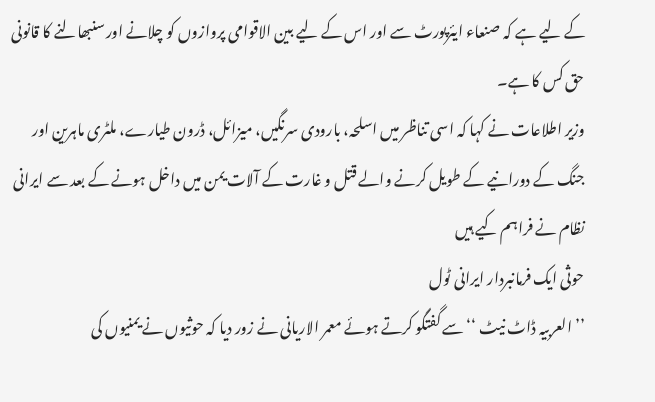کے لیے ہے کہ صنعاء ایئرپورٹ سے اور اس کے لیے بین الاقوامی پروازوں کو چلانے اور سنبھالنے کا قانونی حق کس کا ہے۔
وزیر اطلاعات نے کہا کہ اسی تناظر میں اسلحہ، بارودی سرنگیں، میزائل، ڈرون طیارے، ملٹری ماہرین اور جنگ کے دورانیے کے طویل کرنے والے قتل و غارت کے آلات یمن میں داخل ہونے کے بعد سے ایرانی نظام نے فراہم کیے ہیں
حوثی ایک فرمانبردار ایرانی ٹول
’’ العربیہ ڈاٹ نیٹ ‘‘ سے گفتگو کرتے ہوئے معمر الاریانی نے زور دیا کہ حوثیوں نے یمنیوں کی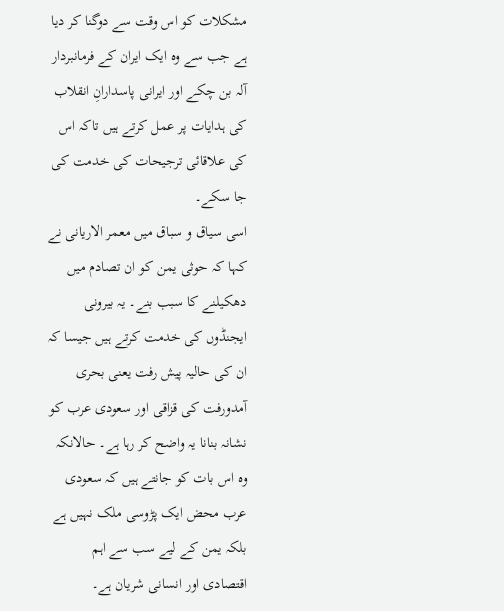مشکلات کو اس وقت سے دوگنا کر دیا ہے جب سے وہ ایک ایران کے فرمانبردار آلہ بن چکے اور ایرانی پاسدارانِ انقلاب کی ہدایات پر عمل کرتے ہیں تاکہ اس کی علاقائی ترجیحات کی خدمت کی جا سکے۔
اسی سیاق و سباق میں معمر الاریانی نے کہا کہ حوثی یمن کو ان تصادم میں دھکیلنے کا سبب بنے۔ یہ بیرونی ایجنڈوں کی خدمت کرتے ہیں جیسا کہ ان کی حالیہ پیش رفت یعنی بحری آمدورفت کی قزاقی اور سعودی عرب کو نشانہ بنانا یہ واضح کر رہا ہے۔ حالانکہ وہ اس بات کو جانتے ہیں کہ سعودی عرب محض ایک پڑوسی ملک نہیں ہے بلکہ یمن کے لیے سب سے اہم اقتصادی اور انسانی شریان ہے۔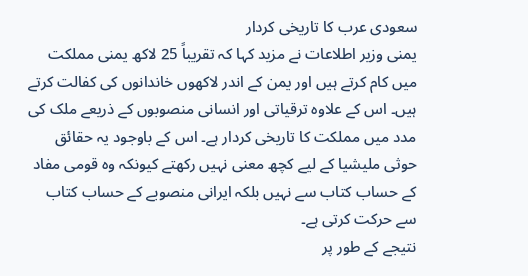سعودی عرب کا تاریخی کردار
یمنی وزیر اطلاعات نے مزید کہا کہ تقریباً 25 لاکھ یمنی مملکت میں کام کرتے ہیں اور یمن کے اندر لاکھوں خاندانوں کی کفالت کرتے ہیں۔ اس کے علاوہ ترقیاتی اور انسانی منصوبوں کے ذریعے ملک کی مدد میں مملکت کا تاریخی کردار ہے۔ اس کے باوجود یہ حقائق حوثی ملیشیا کے لیے کچھ معنی نہیں رکھتے کیونکہ وہ قومی مفاد کے حساب کتاب سے نہیں بلکہ ایرانی منصوبے کے حساب کتاب سے حرکت کرتی ہے۔
نتیجے کے طور پر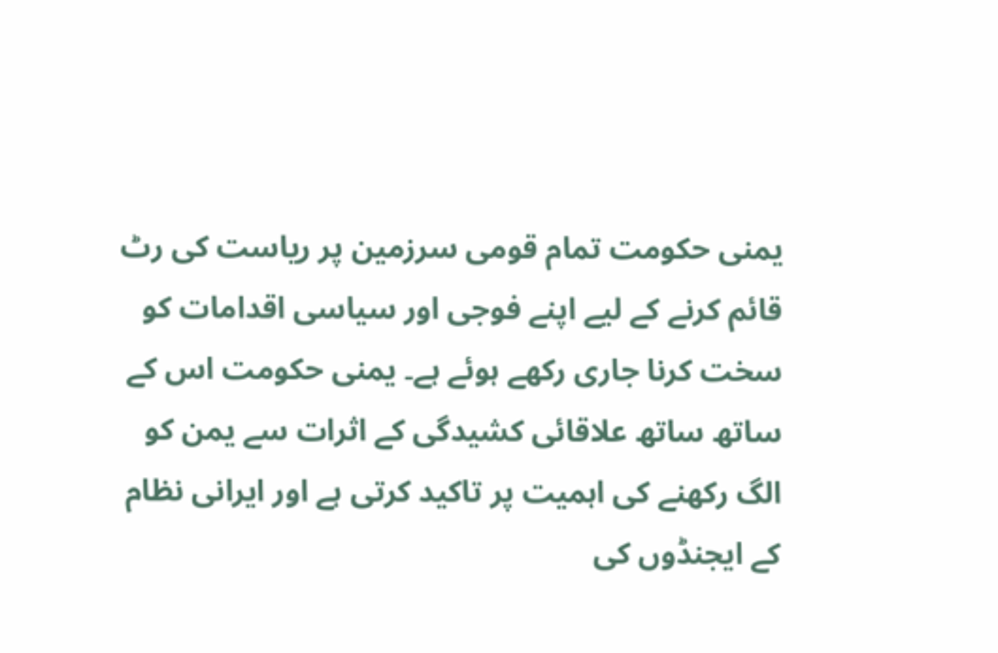یمنی حکومت تمام قومی سرزمین پر ریاست کی رٹ قائم کرنے کے لیے اپنے فوجی اور سیاسی اقدامات کو سخت کرنا جاری رکھے ہوئے ہے۔ یمنی حکومت اس کے ساتھ ساتھ علاقائی کشیدگی کے اثرات سے یمن کو الگ رکھنے کی اہمیت پر تاکید کرتی ہے اور ایرانی نظام کے ایجنڈوں کی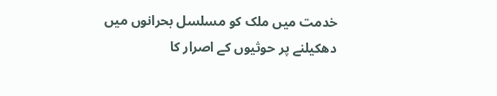خدمت میں ملک کو مسلسل بحرانوں میں دھکیلنے پر حوثیوں کے اصرار کا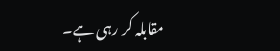مقابلہ کر رہی ہے۔